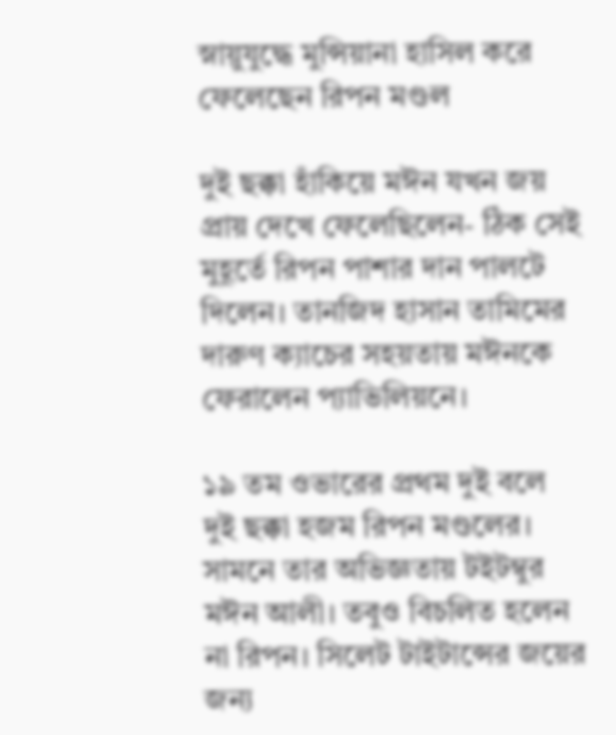স্নায়ুযুদ্ধে মুন্সিয়ানা হাসিল করে ফেলেছেন রিপন মণ্ডল

দুই ছক্কা হাঁকিয়ে মঈন যখন জয় প্রায় দেখে ফেলেছিলেন- ঠিক সেই মুহূর্তে রিপন পাশার দান পালটে দিলেন। তানজিদ হাসান তামিমের দারুণ ক্যাচের সহয়তায় মঈনকে ফেরালেন প্যাভিলিয়নে।

১৯ তম ওভারের প্রথম দুই বলে দুই ছক্কা হজম রিপন মণ্ডলের। সামনে তার অভিজ্ঞতায় টইটম্বুর মঈন আলী। তবুও বিচলিত হলেন না রিপন। সিলেট টাইটান্সের জয়ের জন্য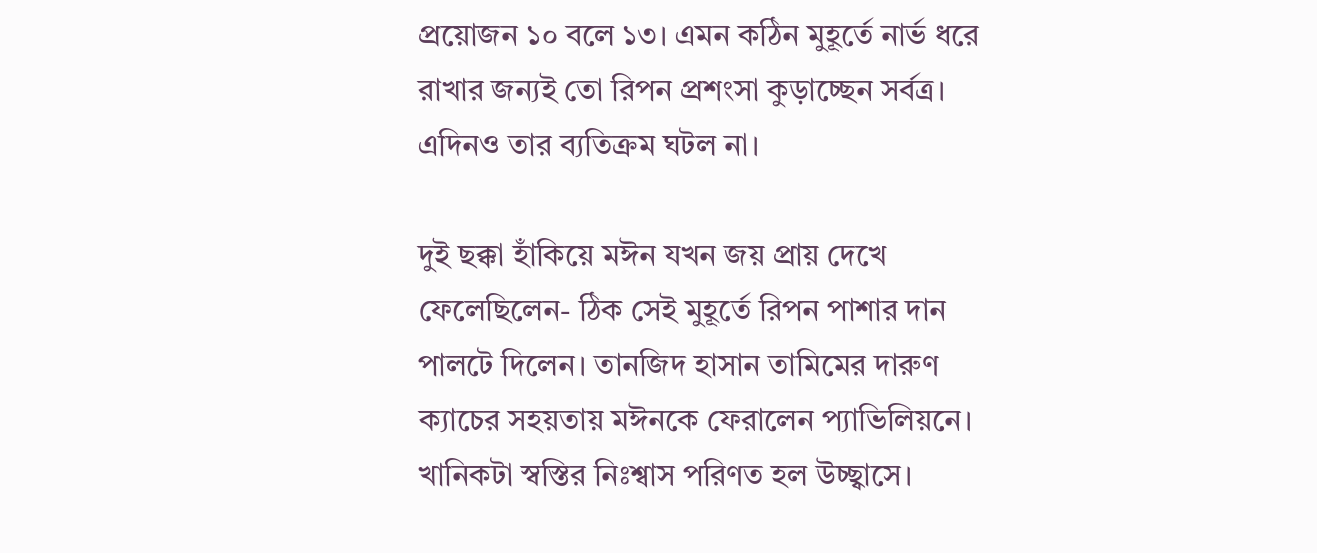প্রয়োজন ১০ বলে ১৩। এমন কঠিন মুহূর্তে নার্ভ ধরে রাখার জন্যই তো রিপন প্রশংসা কুড়াচ্ছেন সর্বত্র। এদিনও তার ব্যতিক্রম ঘটল না।

দুই ছক্কা হাঁকিয়ে মঈন যখন জয় প্রায় দেখে ফেলেছিলেন- ঠিক সেই মুহূর্তে রিপন পাশার দান পালটে দিলেন। তানজিদ হাসান তামিমের দারুণ ক্যাচের সহয়তায় মঈনকে ফেরালেন প্যাভিলিয়নে। খানিকটা স্বস্তির নিঃশ্বাস পরিণত হল উচ্ছ্বাসে।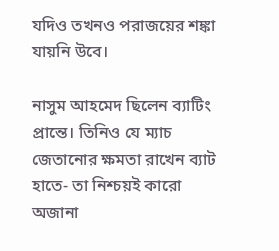যদিও তখনও পরাজয়ের শঙ্কা যায়নি উবে।

নাসুম আহমেদ ছিলেন ব্যাটিং প্রান্তে। তিনিও যে ম্যাচ জেতানোর ক্ষমতা রাখেন ব্যাট হাতে- তা নিশ্চয়ই কারো অজানা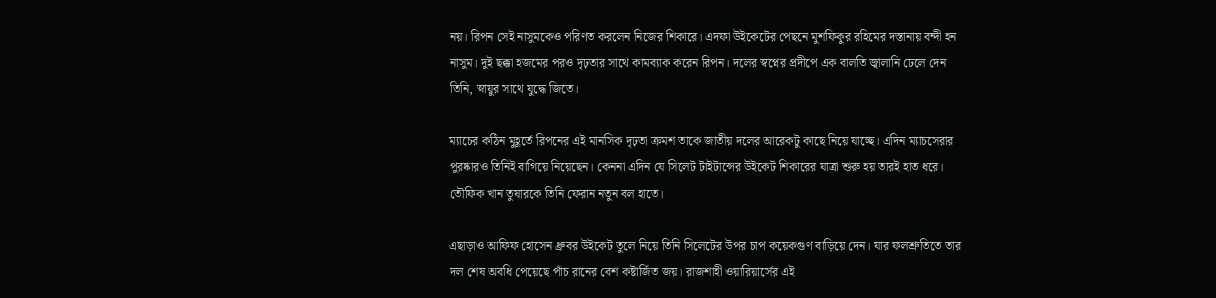নয়। রিপন সেই নাসুমকেও পরিণত করলেন নিজের শিকারে। এদফা উইকেটের পেছনে মুশফিকুর রহিমের দস্তানায় বন্দী হন নাসুম। দুই ছক্কা হজমের পরও দৃঢ়তার সাথে কামব্যাক করেন রিপন। দলের স্বপ্নের প্রদীপে এক বালতি জ্বালানি ঢেলে দেন তিনি, স্নায়ুর সাথে যুদ্ধে জিতে।

ম্যাচের কঠিন মুহূর্তে রিপনের এই মানসিক দৃঢ়তা ক্রমশ তাকে জাতীয় দলের আরেকটু কাছে নিয়ে যাচ্ছে। এদিন ম্যাচসেরার পুরষ্কারও তিনিই বাগিয়ে নিয়েছেন। কেননা এদিন যে সিলেট টাইটান্সের উইকেট শিকারের যাত্রা শুরু হয় তারই হাত ধরে। তৌফিক খান তুষারকে তিনি ফেরান নতুন বল হাতে।

এছাড়াও আফিফ হোসেন ধ্রুবর উইকেট তুলে নিয়ে তিনি সিলেটের উপর চাপ কয়েকগুণ বাড়িয়ে দেন। যার ফলশ্রুতিতে তার দল শেষ অবধি পেয়েছে পাঁচ রানের বেশ কষ্টার্জিত জয়। রাজশাহী ওয়ারিয়ার্সের এই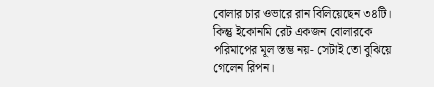বোলার চার ওভারে রান বিলিয়েছেন ৩৪টি। কিন্তু ইকোনমি রেট একজন বোলারকে পরিমাপের মূল স্তম্ভ নয়- সেটাই তো বুঝিয়ে গেলেন রিপন।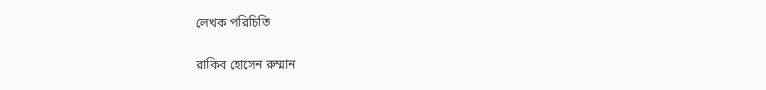লেখক পরিচিতি

রাকিব হোসেন রুম্মান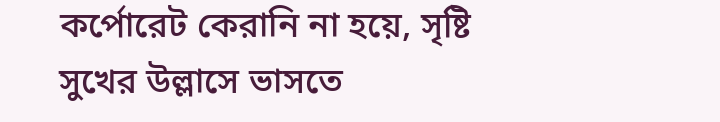কর্পোরেট কেরানি না হয়ে, সৃষ্টি সুখের উল্লাসে ভাসতে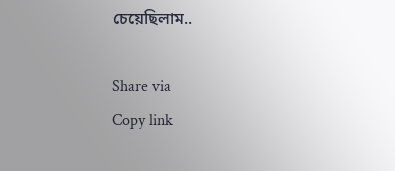চেয়েছিলাম..

Share via
Copy link